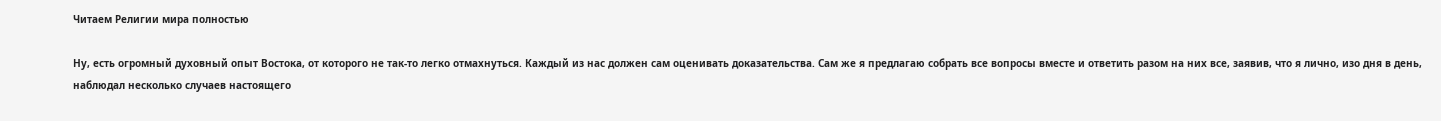Читаем Религии мира полностью

Ну, есть огромный духовный опыт Востока, от которого не так-то легко отмахнуться. Каждый из нас должен сам оценивать доказательства. Сам же я предлагаю собрать все вопросы вместе и ответить разом на них все, заявив, что я лично, изо дня в день, наблюдал несколько случаев настоящего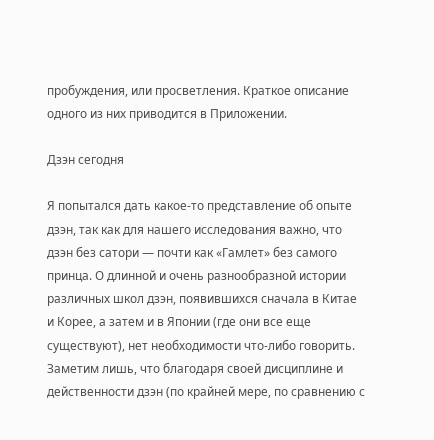пробуждения, или просветления. Краткое описание одного из них приводится в Приложении.

Дзэн сегодня

Я попытался дать какое-то представление об опыте дзэн, так как для нашего исследования важно, что дзэн без сатори — почти как «Гамлет» без самого принца. О длинной и очень разнообразной истории различных школ дзэн, появившихся сначала в Китае и Корее, а затем и в Японии (где они все еще существуют), нет необходимости что-либо говорить. Заметим лишь, что благодаря своей дисциплине и действенности дзэн (по крайней мере, по сравнению с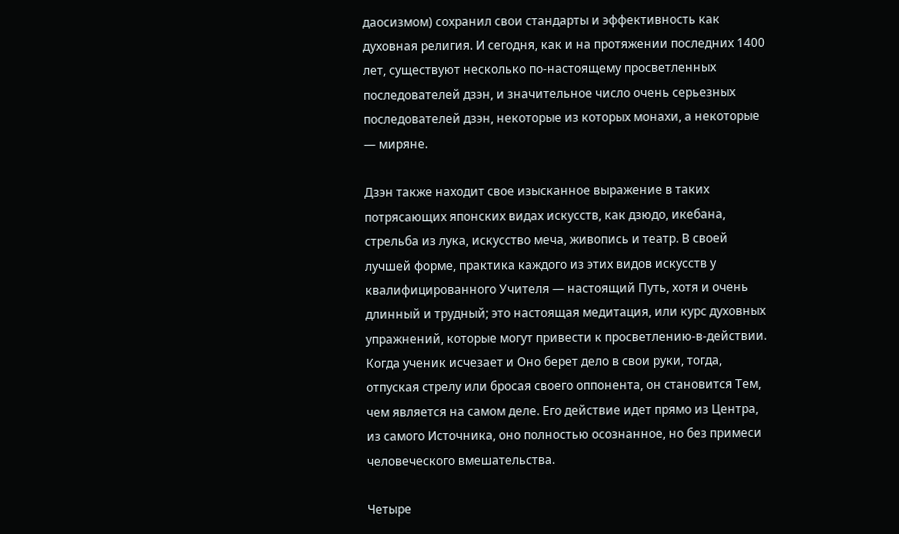даосизмом) сохранил свои стандарты и эффективность как духовная религия. И сегодня, как и на протяжении последних 1400 лет, существуют несколько по-настоящему просветленных последователей дзэн, и значительное число очень серьезных последователей дзэн, некоторые из которых монахи, а некоторые — миряне.

Дзэн также находит свое изысканное выражение в таких потрясающих японских видах искусств, как дзюдо, икебана, стрельба из лука, искусство меча, живопись и театр. В своей лучшей форме, практика каждого из этих видов искусств у квалифицированного Учителя — настоящий Путь, хотя и очень длинный и трудный; это настоящая медитация, или курс духовных упражнений, которые могут привести к просветлению-в-действии. Когда ученик исчезает и Оно берет дело в свои руки, тогда, отпуская стрелу или бросая своего оппонента, он становится Тем, чем является на самом деле. Его действие идет прямо из Центра, из самого Источника, оно полностью осознанное, но без примеси человеческого вмешательства.

Четыре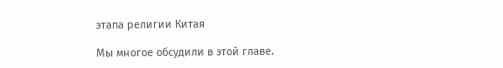этапа религии Китая

Мы многое обсудили в этой главе.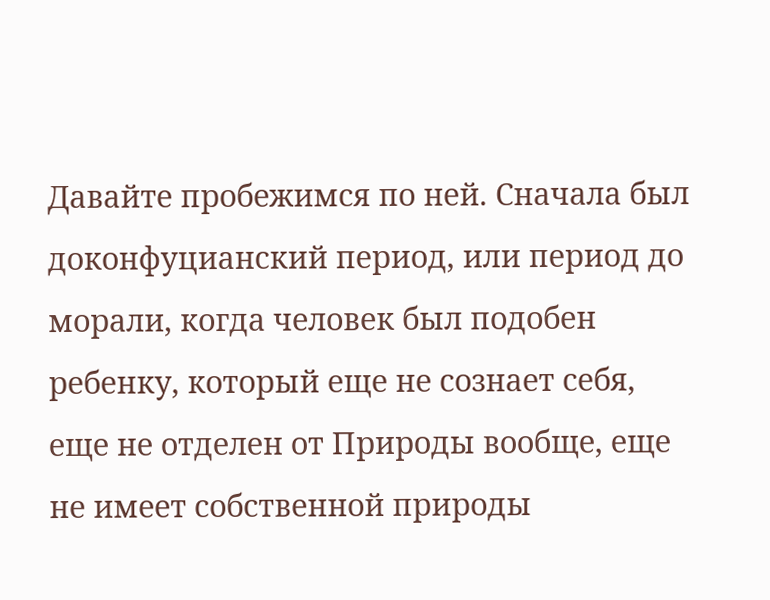Давайте пробежимся по ней. Сначала был доконфуцианский период, или период до морали, когда человек был подобен ребенку, который еще не сознает себя, еще не отделен от Природы вообще, еще не имеет собственной природы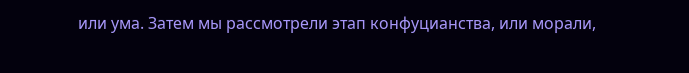или ума. Затем мы рассмотрели этап конфуцианства, или морали,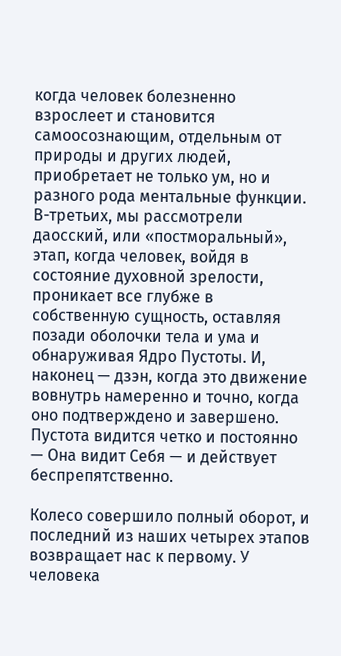когда человек болезненно взрослеет и становится самоосознающим, отдельным от природы и других людей, приобретает не только ум, но и разного рода ментальные функции. В-третьих, мы рассмотрели даосский, или «постморальный», этап, когда человек, войдя в состояние духовной зрелости, проникает все глубже в собственную сущность, оставляя позади оболочки тела и ума и обнаруживая Ядро Пустоты. И, наконец — дзэн, когда это движение вовнутрь намеренно и точно, когда оно подтверждено и завершено. Пустота видится четко и постоянно — Она видит Себя — и действует беспрепятственно.

Колесо совершило полный оборот, и последний из наших четырех этапов возвращает нас к первому. У человека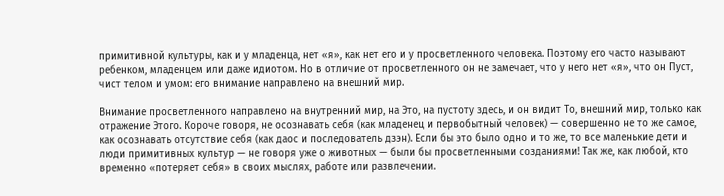примитивной культуры, как и у младенца, нет «я», как нет его и у просветленного человека. Поэтому его часто называют ребенком, младенцем или даже идиотом. Но в отличие от просветленного он не замечает, что у него нет «я», что он Пуст, чист телом и умом: его внимание направлено на внешний мир.

Внимание просветленного направлено на внутренний мир, на Это, на пустоту здесь, и он видит То, внешний мир, только как отражение Этого. Короче говоря, не осознавать себя (как младенец и первобытный человек) — совершенно не то же самое, как осознавать отсутствие себя (как даос и последователь дзэн). Если бы это было одно и то же, то все маленькие дети и люди примитивных культур — не говоря уже о животных — были бы просветленными созданиями! Так же, как любой, кто временно «потеряет себя» в своих мыслях, работе или развлечении.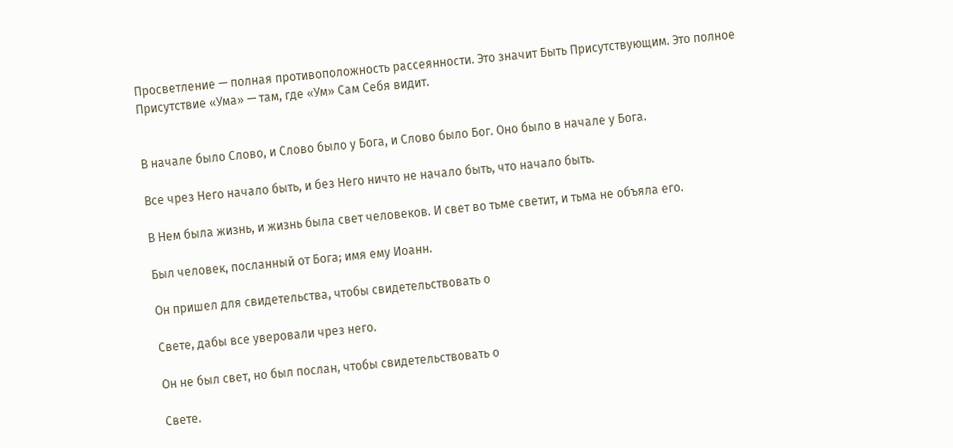Просветление — полная противоположность рассеянности. Это значит Быть Присутствующим. Это полное Присутствие «Ума» — там, где «Ум» Сам Себя видит.


В начале было Слово, и Слово было у Бога, и Слово было Бог. Оно было в начале у Бога.

Все чрез Него начало быть, и без Него ничто не начало быть, что начало быть.

В Нем была жизнь, и жизнь была свет человеков. И свет во тьме светит, и тьма не объяла его.

Был человек, посланный от Бога; имя ему Иоанн.

Он пришел для свидетельства, чтобы свидетельствовать о

Свете, дабы все уверовали чрез него.

Он не был свет, но был послан, чтобы свидетельствовать о

Свете.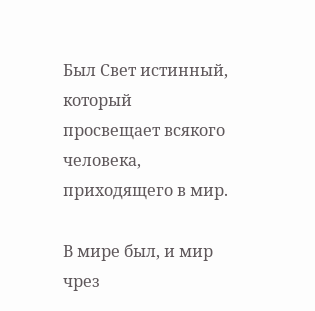Был Свет истинный, который просвещает всякого человека, приходящего в мир.

В мире был, и мир чрез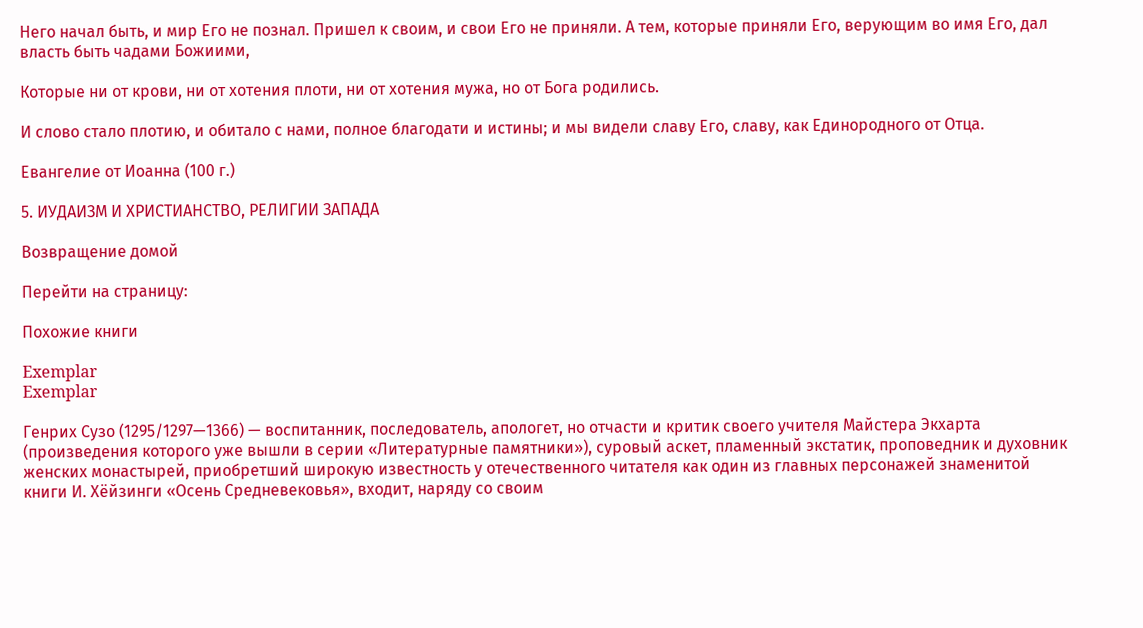Него начал быть, и мир Его не познал. Пришел к своим, и свои Его не приняли. А тем, которые приняли Его, верующим во имя Его, дал власть быть чадами Божиими,

Которые ни от крови, ни от хотения плоти, ни от хотения мужа, но от Бога родились.

И слово стало плотию, и обитало с нами, полное благодати и истины; и мы видели славу Его, славу, как Единородного от Отца.

Евангелие от Иоанна (100 г.)

5. ИУДАИЗМ И ХРИСТИАНСТВО, РЕЛИГИИ ЗАПАДА

Возвращение домой

Перейти на страницу:

Похожие книги

Exemplar
Exemplar

Генрих Сузо (1295/1297—1366) — воспитанник, последователь, апологет, но отчасти и критик своего учителя Майстера Экхарта (произведения которого уже вышли в серии «Литературные памятники»), суровый аскет, пламенный экстатик, проповедник и духовник женских монастырей, приобретший широкую известность у отечественного читателя как один из главных персонажей знаменитой книги И. Хёйзинги «Осень Средневековья», входит, наряду со своим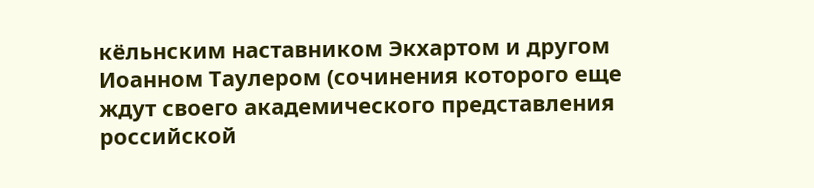кёльнским наставником Экхартом и другом Иоанном Таулером (сочинения которого еще ждут своего академического представления российской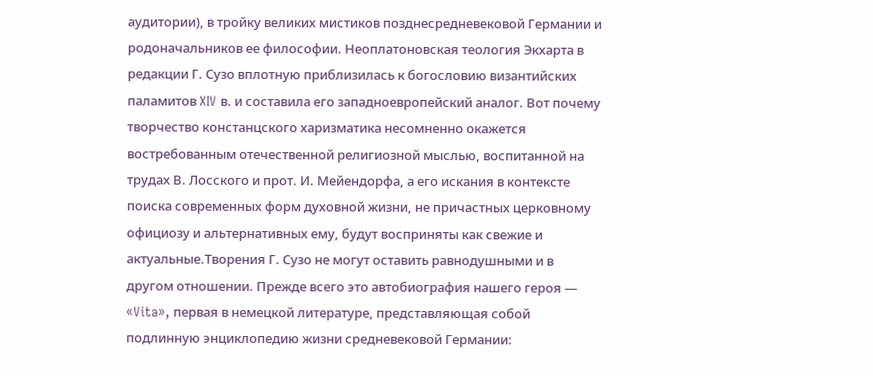аудитории), в тройку великих мистиков позднесредневековой Германии и родоначальников ее философии. Неоплатоновская теология Экхарта в редакции Г. Сузо вплотную приблизилась к богословию византийских паламитов XIV в. и составила его западноевропейский аналог. Вот почему творчество констанцского харизматика несомненно окажется востребованным отечественной религиозной мыслью, воспитанной на трудах В. Лосского и прот. И. Мейендорфа, а его искания в контексте поиска современных форм духовной жизни, не причастных церковному официозу и альтернативных ему, будут восприняты как свежие и актуальные.Творения Г. Сузо не могут оставить равнодушными и в другом отношении. Прежде всего это автобиография нашего героя — «Vita», первая в немецкой литературе, представляющая собой подлинную энциклопедию жизни средневековой Германии: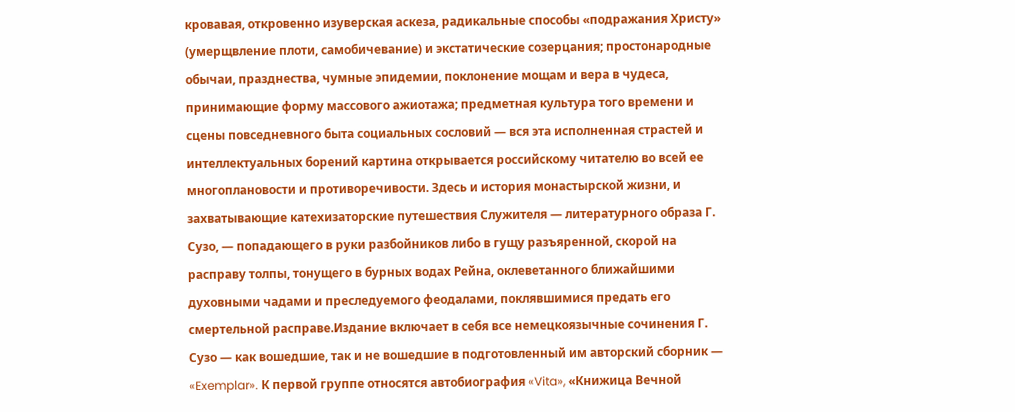кровавая, откровенно изуверская аскеза, радикальные способы «подражания Христу» (умерщвление плоти, самобичевание) и экстатические созерцания; простонародные обычаи, празднества, чумные эпидемии, поклонение мощам и вера в чудеса, принимающие форму массового ажиотажа; предметная культура того времени и сцены повседневного быта социальных сословий — вся эта исполненная страстей и интеллектуальных борений картина открывается российскому читателю во всей ее многоплановости и противоречивости. Здесь и история монастырской жизни, и захватывающие катехизаторские путешествия Служителя — литературного образа Г. Сузо, — попадающего в руки разбойников либо в гущу разъяренной, скорой на расправу толпы, тонущего в бурных водах Рейна, оклеветанного ближайшими духовными чадами и преследуемого феодалами, поклявшимися предать его смертельной расправе.Издание включает в себя все немецкоязычные сочинения Г. Сузо — как вошедшие, так и не вошедшие в подготовленный им авторский сборник — «Exemplar». К первой группе относятся автобиография «Vita», «Книжица Вечной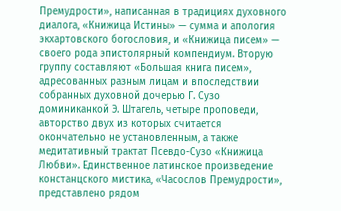Премудрости», написанная в традициях духовного диалога, «Книжица Истины» — сумма и апология экхартовского богословия, и «Книжица писем» — своего рода эпистолярный компендиум. Вторую группу составляют «Большая книга писем», адресованных разным лицам и впоследствии собранных духовной дочерью Г. Сузо доминиканкой Э. Штагель, четыре проповеди, авторство двух из которых считается окончательно не установленным, а также медитативный трактат Псевдо-Сузо «Книжица Любви». Единственное латинское произведение констанцского мистика, «Часослов Премудрости», представлено рядом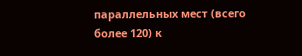параллельных мест (всего более 120) к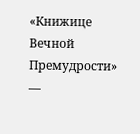«Книжице Вечной Премудрости» —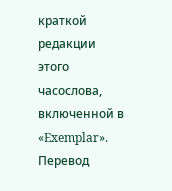краткой редакции этого часослова, включенной в «Exemplar». Перевод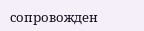сопровожден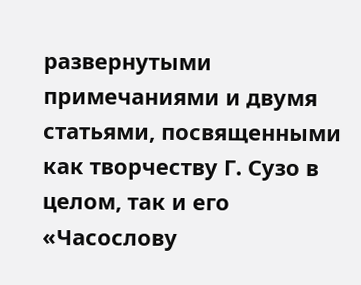развернутыми примечаниями и двумя статьями, посвященными как творчеству Г. Сузо в целом, так и его «Часослову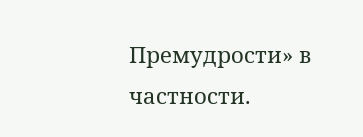Премудрости» в частности.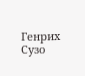Генрих Сузо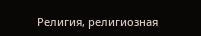Религия, религиозная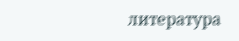литература